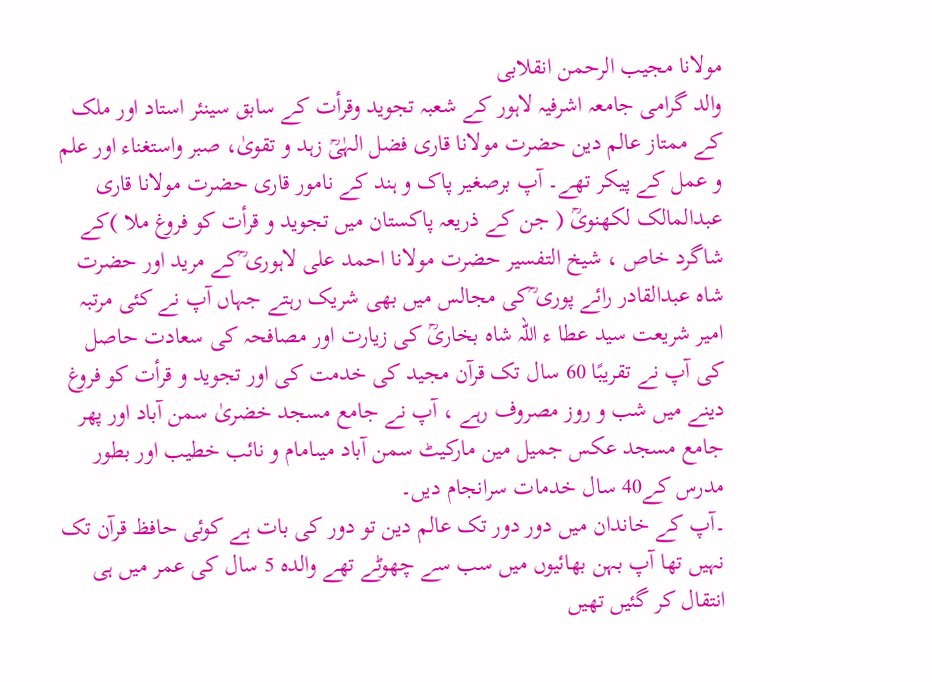مولانا مجیب الرحمن انقلابی
والد گرامی جامعہ اشرفیہ لاہور کے شعبہ تجوید وقرأت کے سابق سینئر استاد اور ملک کے ممتاز عالم دین حضرت مولانا قاری فضل الہٰیؒ زہد و تقویٰ، صبر واستغناء اور علم و عمل کے پیکر تھے۔ آپ برصغیر پاک و ہند کے نامور قاری حضرت مولانا قاری عبدالمالک لکھنویؒ ( جن کے ذریعہ پاکستان میں تجوید و قرأت کو فروغ ملا )کے شاگرد خاص ، شیخ التفسیر حضرت مولانا احمد علی لاہوری ؒکے مرید اور حضرت شاہ عبدالقادر رائے پوری ؒکی مجالس میں بھی شریک رہتے جہاں آپ نے کئی مرتبہ امیر شریعت سید عطا ء اللہ شاہ بخاریؒ کی زیارت اور مصافحہ کی سعادت حاصل کی آپ نے تقریبًا 60 سال تک قرآن مجید کی خدمت کی اور تجوید و قرأت کو فروغ دینے میں شب و روز مصروف رہے ، آپ نے جامع مسجد خضریٰ سمن آباد اور پھر جامع مسجد عکس جمیل مین مارکیٹ سمن آباد میںامام و نائب خطیب اور بطور مدرس کے40 سال خدمات سرانجام دیں۔
۔آپ کے خاندان میں دور دور تک عالم دین تو دور کی بات ہے کوئی حافظ قرآن تک نہیں تھا آپ بہن بھائیوں میں سب سے چھوٹے تھے والدہ 5 سال کی عمر میں ہی انتقال کر گئیں تھیں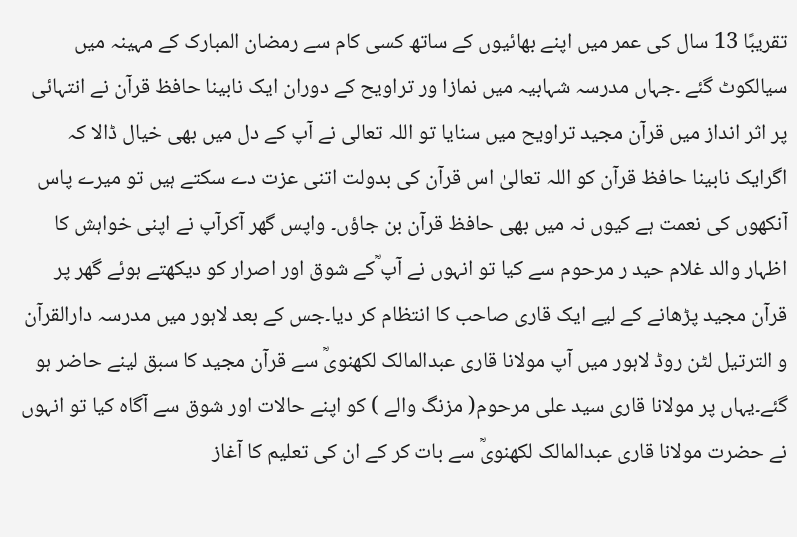تقریبًا 13 سال کی عمر میں اپنے بھائیوں کے ساتھ کسی کام سے رمضان المبارک کے مہینہ میں سیالکوٹ گئے ۔جہاں مدرسہ شہابیہ میں نمازا ور تراویح کے دوران ایک نابینا حافظ قرآن نے انتہائی پر اثر انداز میں قرآن مجید تراویح میں سنایا تو اللہ تعالی نے آپ کے دل میں بھی خیال ڈالا کہ اگرایک نابینا حافظ قرآن کو اللہ تعالیٰ اس قرآن کی بدولت اتنی عزت دے سکتے ہیں تو میرے پاس آنکھوں کی نعمت ہے کیوں نہ میں بھی حافظ قرآن بن جاؤں۔ واپس گھر آکرآپ نے اپنی خواہش کا اظہار والد غلام حید ر مرحوم سے کیا تو انہوں نے آپ ؒکے شوق اور اصرار کو دیکھتے ہوئے گھر پر قرآن مجید پڑھانے کے لیے ایک قاری صاحب کا انتظام کر دیا۔جس کے بعد لاہور میں مدرسہ دارالقرآن و الترتیل لٹن روڈ لاہور میں آپ مولانا قاری عبدالمالک لکھنویؒ سے قرآن مجید کا سبق لینے حاضر ہو گئے۔یہاں پر مولانا قاری سید علی مرحوم( مزنگ والے ) کو اپنے حالات اور شوق سے آگاہ کیا تو انہوں نے حضرت مولانا قاری عبدالمالک لکھنویؒ سے بات کر کے ان کی تعلیم کا آغاز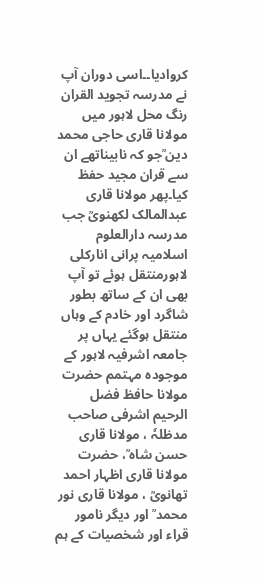کروادیا۔۔اسی دوران آپ نے مدرسہ تجوید القران رنگ محل لاہور میں مولانا قاری حاجی محمد دین ؒجو کہ نابیناتھے ان سے قران مجید حفظ کیا۔پھر مولانا قاری عبدالمالک لکھنویؒ جب مدرسہ دارالعلوم اسلامیہ پرانی انارکلی لاہورمنتقل ہوئے تو آپ بھی ان کے ساتھ بطور شاگرد اور خادم کے وہاں منتقل ہوگئے یہاں پر جامعہ اشرفیہ لاہور کے موجودہ مہتمم حضرت مولانا حافظ فضل الرحیم اشرفی صاحب مدظلہٗ ، مولانا قاری حسن شاہ ؒ، حضرت مولانا قاری اظہار احمد تھانویؒ ، مولانا قاری نور محمد ؒ اور دیگر نامور قراء اور شخصیات کے ہم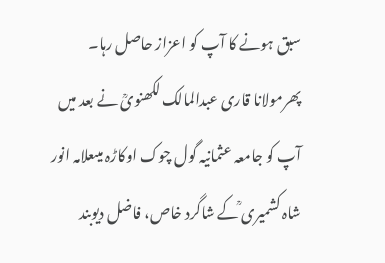سبق ہونے کا آپ کو اعزاز حاصل رہا۔
پھرمولانا قاری عبدالمالک لکھنویؒ نے بعد میں آپ کو جامعہ عثمانیہ گول چوک اوکاڑہ میںعلامہ انور شاہ کشمیری ؒکے شاگرد خاص، فاضل دیوبند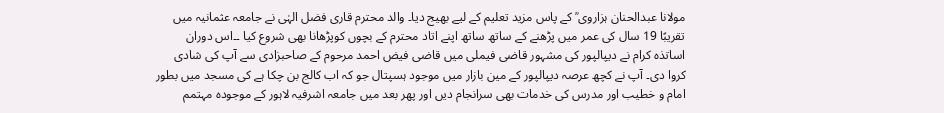مولانا عبدالحنان ہزاروی ؒ کے پاس مزید تعلیم کے لیے بھیج دیا۔ والد محترم قاری فضل الہٰی نے جامعہ عثمانیہ میں تقریبًا 19 سال کی عمر میں پڑھنے کے ساتھ ساتھ اپنے اتاد محترم کے بچوں کوپڑھانا بھی شروع کیا ۔۔اس دوران اساتذہ کرام نے دیپالپور کی مشہور قاضی فیملی میں قاضی فیض احمد مرحوم کے صاحبزادی سے آپ کی شادی کروا دی۔ آپ نے کچھ عرصہ دیپالپور کے مین بازار میں موجود ہسپتال جو کہ اب کالج بن چکا ہے کی مسجد میں بطور امام و خطیب اور مدرس کی خدمات بھی سرانجام دیں اور پھر بعد میں جامعہ اشرفیہ لاہور کے موجودہ مہتمم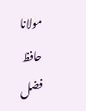مولانا حافظ فضل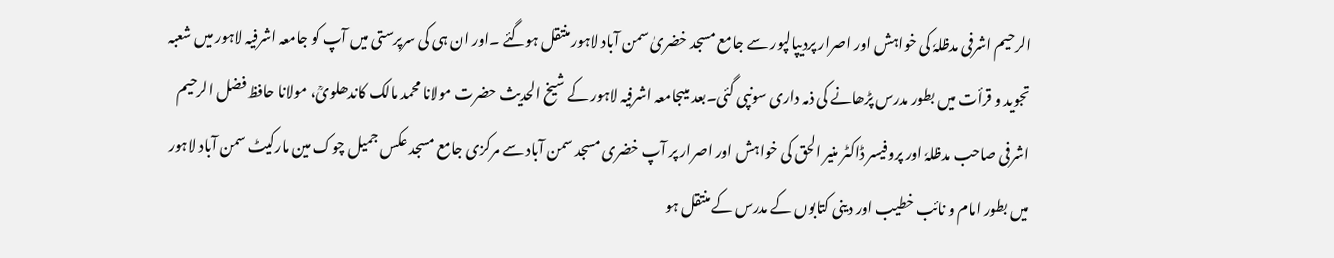الرحیم اشرفی مدظلہٗ کی خواہش اور اصرار پردیپالپور سے جامع مسجد خضریٰ سمن آباد لاہور منتقل ہوگئے ۔اور ان ہی کی سرپرستی میں آپ کو جامعہ اشرفیہ لاہور میں شعبہ تجوید و قرأت میں بطور مدرس پڑھانے کی ذمہ داری سونپی گئی۔بعد میںجامعہ اشرفیہ لاہور کے شیخ الحدیث حضرت مولانا محمد مالک کاندھلویؒ، مولانا حافظ فضل الرحیم اشرفی صاحب مدظلہٗ اور پروفیسر ڈاکٹر منیر الحق کی خواہش اور اصرار پر آپ خضری مسجد سمن آباد سے مرکزی جامع مسجد عکس جمیل چوک مین مارکیٹ سمن آباد لاہور میں بطور امام و نائب خطیب اور دینی کتابوں کے مدرس کے منتقل ہو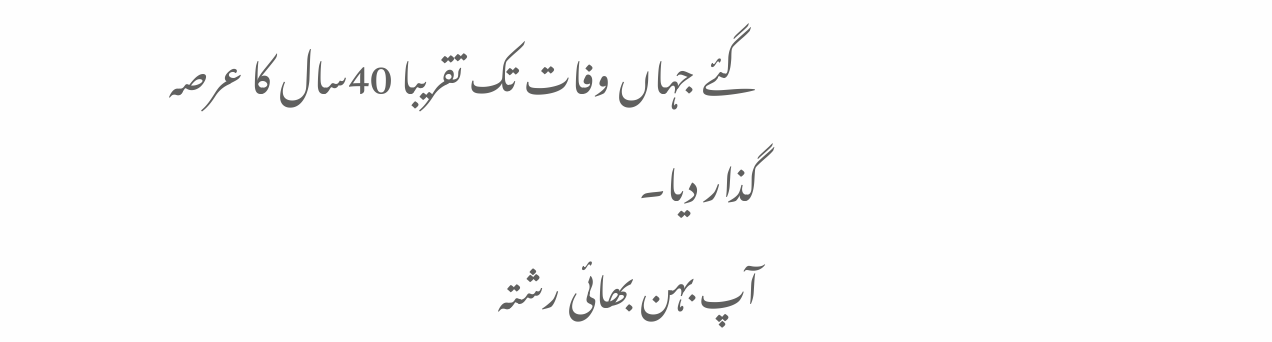گئے جہاں وفات تک تقریبا 40سال کا عرصہ گذار دیا۔
آپ بہن بھائی رشتہ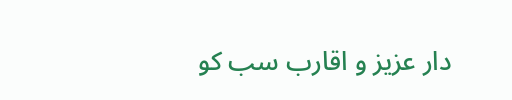دار عزیز و اقارب سب کو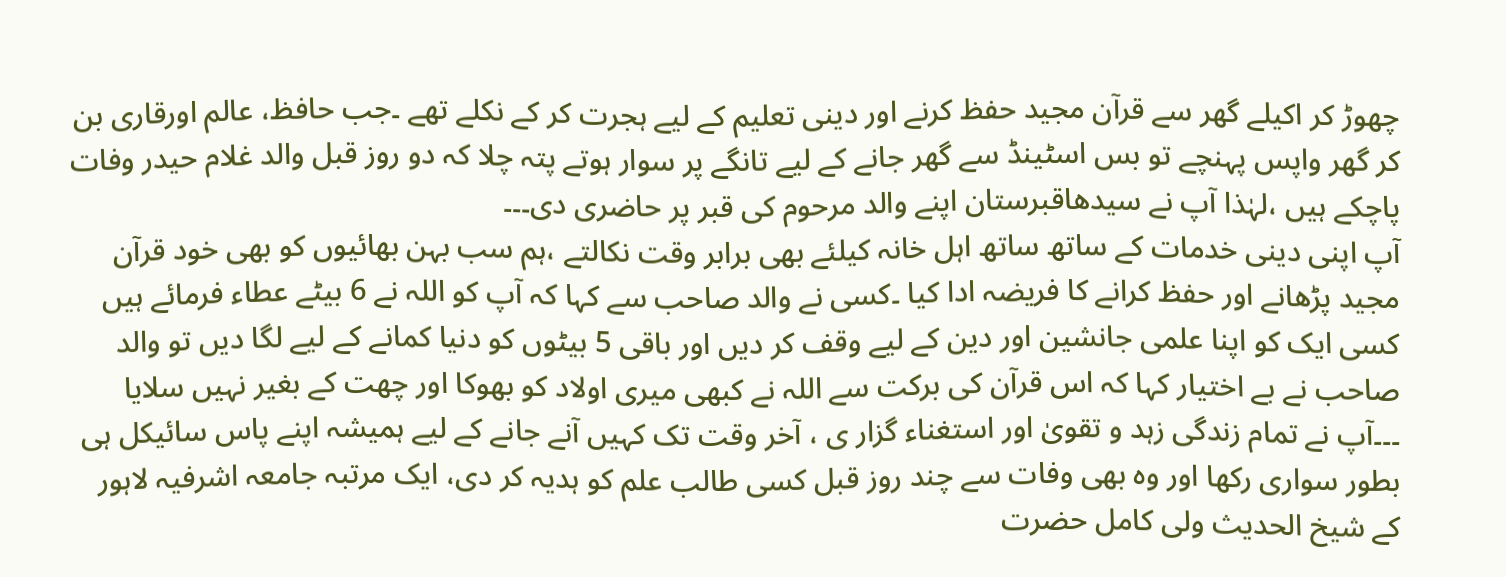چھوڑ کر اکیلے گھر سے قرآن مجید حفظ کرنے اور دینی تعلیم کے لیے ہجرت کر کے نکلے تھے ۔جب حافظ، عالم اورقاری بن کر گھر واپس پہنچے تو بس اسٹینڈ سے گھر جانے کے لیے تانگے پر سوار ہوتے پتہ چلا کہ دو روز قبل والد غلام حیدر وفات پاچکے ہیں ،لہٰذا آپ نے سیدھاقبرستان اپنے والد مرحوم کی قبر پر حاضری دی۔۔۔
آپ اپنی دینی خدمات کے ساتھ ساتھ اہل خانہ کیلئے بھی برابر وقت نکالتے ،ہم سب بہن بھائیوں کو بھی خود قرآن مجید پڑھانے اور حفظ کرانے کا فریضہ ادا کیا ۔کسی نے والد صاحب سے کہا کہ آپ کو اللہ نے 6 بیٹے عطاء فرمائے ہیں کسی ایک کو اپنا علمی جانشین اور دین کے لیے وقف کر دیں اور باقی 5 بیٹوں کو دنیا کمانے کے لیے لگا دیں تو والد صاحب نے بے اختیار کہا کہ اس قرآن کی برکت سے اللہ نے کبھی میری اولاد کو بھوکا اور چھت کے بغیر نہیں سلایا ۔۔۔آپ نے تمام زندگی زہد و تقویٰ اور استغناء گزار ی ، آخر وقت تک کہیں آنے جانے کے لیے ہمیشہ اپنے پاس سائیکل ہی بطور سواری رکھا اور وہ بھی وفات سے چند روز قبل کسی طالب علم کو ہدیہ کر دی، ایک مرتبہ جامعہ اشرفیہ لاہور کے شیخ الحدیث ولی کامل حضرت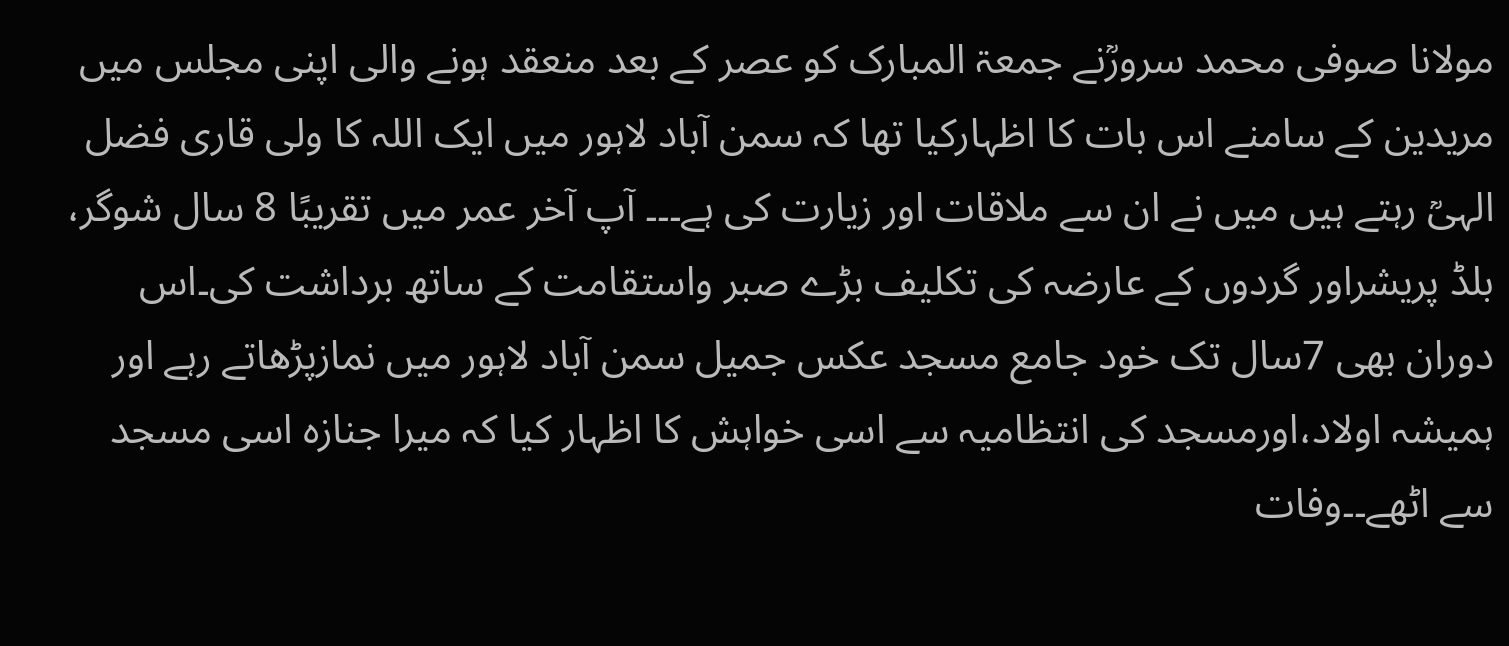مولانا صوفی محمد سرورؒنے جمعۃ المبارک کو عصر کے بعد منعقد ہونے والی اپنی مجلس میں مریدین کے سامنے اس بات کا اظہارکیا تھا کہ سمن آباد لاہور میں ایک اللہ کا ولی قاری فضل الہیؒ رہتے ہیں میں نے ان سے ملاقات اور زیارت کی ہے۔۔۔ آپ آخر عمر میں تقریبًا 8 سال شوگر، بلڈ پریشراور گردوں کے عارضہ کی تکلیف بڑے صبر واستقامت کے ساتھ برداشت کی۔اس دوران بھی 7سال تک خود جامع مسجد عکس جمیل سمن آباد لاہور میں نمازپڑھاتے رہے اور ہمیشہ اولاد،اورمسجد کی انتظامیہ سے اسی خواہش کا اظہار کیا کہ میرا جنازہ اسی مسجد سے اٹھے۔۔وفات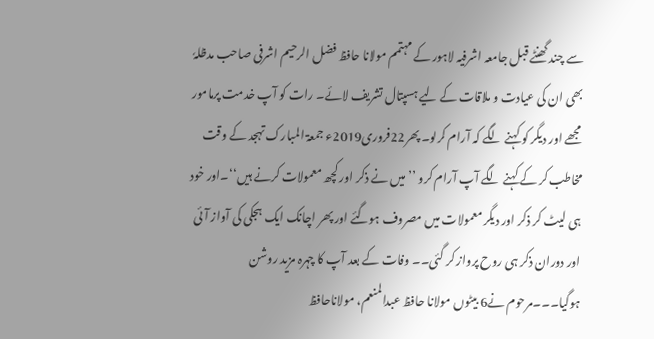سے چند گھنٹے قبل جامعہ اشرفیہ لاہور کے مہتمم مولانا حافظ فضل الرحیم اشرفی صاحب مدظلہٗ بھی ان کی عیادت و ملاقات کے لیے ہسپتال تشریف لائے۔ رات کو آپ خدمت پرمامور مجھے اور دیگر کو کہنے لگے کہ آرام کرلو۔ پھر22فروری2019ء جمعۃ المبارک تہجد کے وقت مخاطب کر کے کہنے لگے آپ آرام کرو ’’ میں نے ذکر اور کچھ معمولات کرنے ہیں‘‘۔اور خود ہی لیٹ کر ذکر اور دیگر معمولات میں مصروف ہوگئے اور پھر اچانک ایک ہجکی کی آواز آئی اور دوران ذکر ہی روح پرواز کر گئی۔۔ وفات کے بعد آپ کا چہرہ مزید روشن ہوگیا۔۔۔مرحوم نے6 بیٹوں مولانا حافظ عبدالمنعم، مولاناحافظ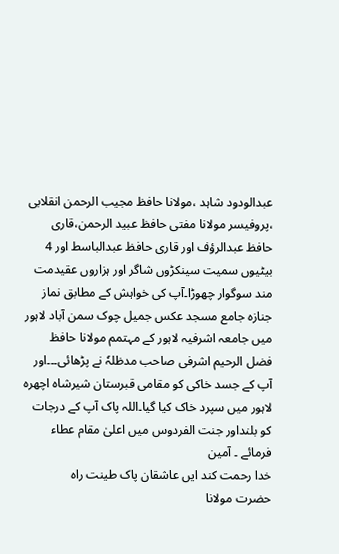عبدالودود شاہد ،مولانا حافظ مجیب الرحمن انقلابی ،پروفیسر مولانا مفتی حافظ عبید الرحمن،قاری حافظ عبدالرؤف اور قاری حافظ عبدالباسط اور 4 بیٹیوں سمیت سینکڑوں شاگر اور ہزاروں عقیدمت مند سوگوار چھوڑا۔آپ کی خواہش کے مطابق نماز جنازہ جامع مسجد عکس جمیل چوک سمن آباد لاہور میں جامعہ اشرفیہ لاہور کے مہتمم مولانا حافظ فضل الرحیم اشرفی صاحب مدظلہٗ نے پڑھائی۔۔۔اور آپ کے جسد خاکی کو مقامی قبرستان شیرشاہ اچھرہ لاہور میں سپرد خاک کیا گیا۔اللہ پاک آپ کے درجات کو بلنداور جنت الفردوس میں اعلیٰ مقام عطاء فرمائے ۔ آمین
خدا رحمت کند ایں عاشقان پاک طینت راہ
حضرت مولانا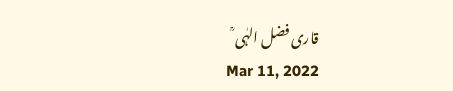قاری فضل الہٰی ؒ
Mar 11, 2022